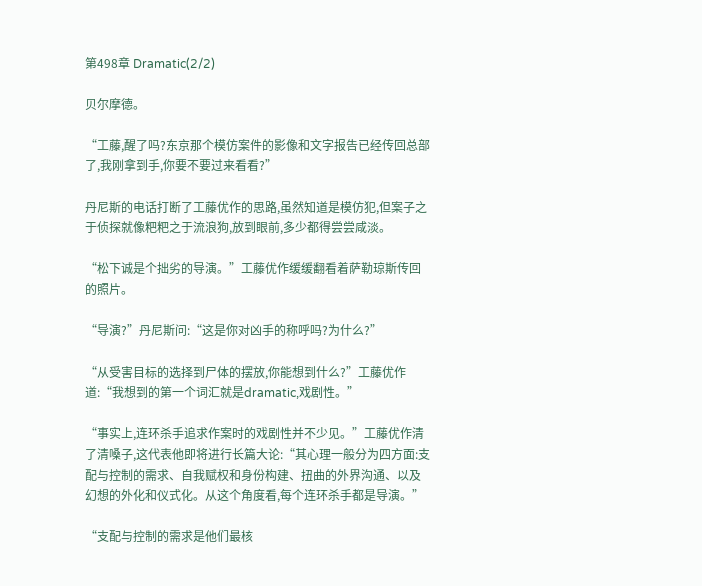第498章 Dramatic(2/2)

贝尔摩德。

“工藤,醒了吗?东京那个模仿案件的影像和文字报告已经传回总部了,我刚拿到手,你要不要过来看看?”

丹尼斯的电话打断了工藤优作的思路,虽然知道是模仿犯,但案子之于侦探就像粑粑之于流浪狗,放到眼前,多少都得尝尝咸淡。

“松下诚是个拙劣的导演。”工藤优作缓缓翻看着萨勒琼斯传回的照片。

“导演?”丹尼斯问:“这是你对凶手的称呼吗?为什么?”

“从受害目标的选择到尸体的摆放,你能想到什么?”工藤优作道:“我想到的第一个词汇就是dramatic,戏剧性。”

“事实上,连环杀手追求作案时的戏剧性并不少见。”工藤优作清了清嗓子,这代表他即将进行长篇大论:“其心理一般分为四方面:支配与控制的需求、自我赋权和身份构建、扭曲的外界沟通、以及幻想的外化和仪式化。从这个角度看,每个连环杀手都是导演。”

“支配与控制的需求是他们最核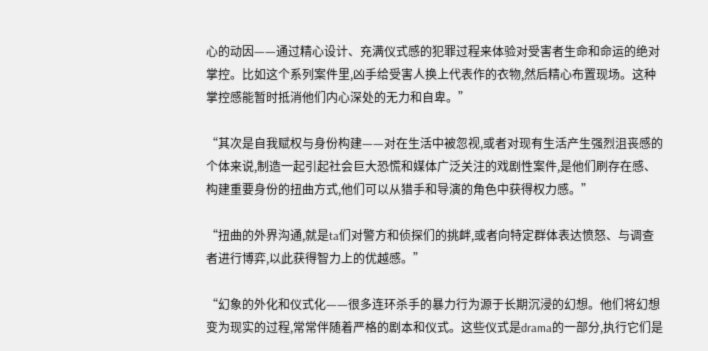心的动因——通过精心设计、充满仪式感的犯罪过程来体验对受害者生命和命运的绝对掌控。比如这个系列案件里,凶手给受害人换上代表作的衣物,然后精心布置现场。这种掌控感能暂时抵消他们内心深处的无力和自卑。”

“其次是自我赋权与身份构建——对在生活中被忽视,或者对现有生活产生强烈沮丧感的个体来说,制造一起引起社会巨大恐慌和媒体广泛关注的戏剧性案件,是他们刷存在感、构建重要身份的扭曲方式,他们可以从猎手和导演的角色中获得权力感。”

“扭曲的外界沟通,就是ta们对警方和侦探们的挑衅,或者向特定群体表达愤怒、与调查者进行博弈,以此获得智力上的优越感。”

“幻象的外化和仪式化——很多连环杀手的暴力行为源于长期沉浸的幻想。他们将幻想变为现实的过程,常常伴随着严格的剧本和仪式。这些仪式是drama的一部分,执行它们是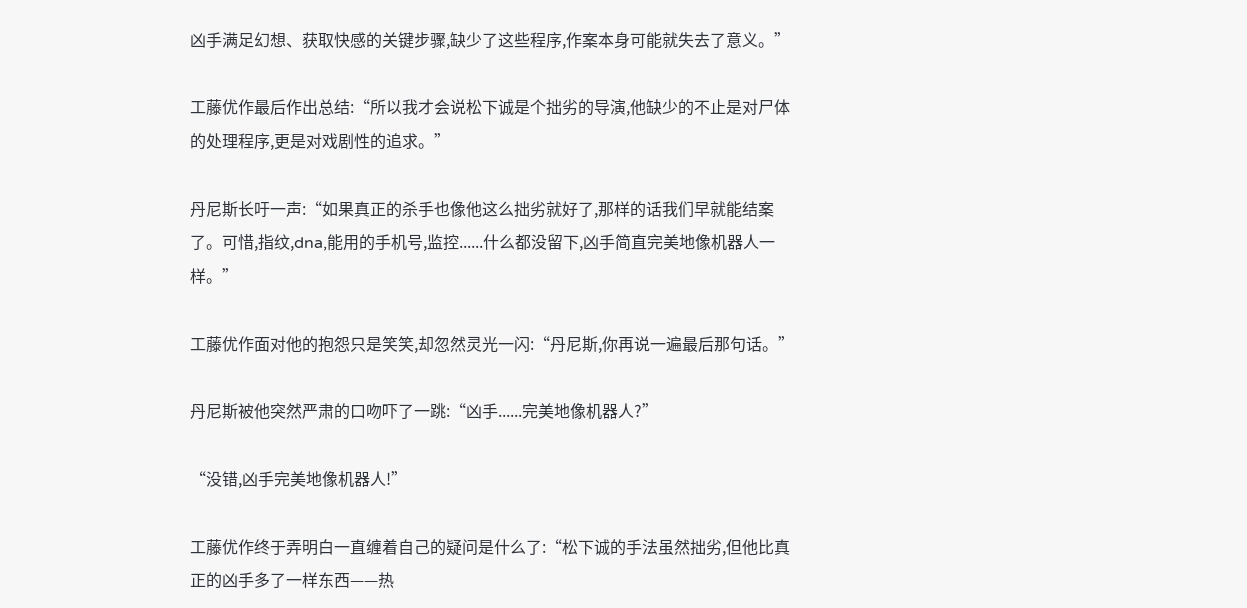凶手满足幻想、获取快感的关键步骤,缺少了这些程序,作案本身可能就失去了意义。”

工藤优作最后作出总结:“所以我才会说松下诚是个拙劣的导演,他缺少的不止是对尸体的处理程序,更是对戏剧性的追求。”

丹尼斯长吁一声:“如果真正的杀手也像他这么拙劣就好了,那样的话我们早就能结案了。可惜,指纹,dna,能用的手机号,监控......什么都没留下,凶手简直完美地像机器人一样。”

工藤优作面对他的抱怨只是笑笑,却忽然灵光一闪:“丹尼斯,你再说一遍最后那句话。”

丹尼斯被他突然严肃的口吻吓了一跳:“凶手......完美地像机器人?”

“没错,凶手完美地像机器人!”

工藤优作终于弄明白一直缠着自己的疑问是什么了:“松下诚的手法虽然拙劣,但他比真正的凶手多了一样东西——热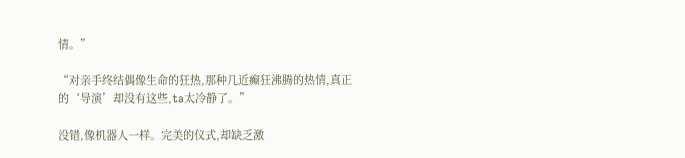情。”

“对亲手终结偶像生命的狂热,那种几近癫狂沸腾的热情,真正的‘导演’却没有这些,ta太冷静了。”

没错,像机器人一样。完美的仪式,却缺乏激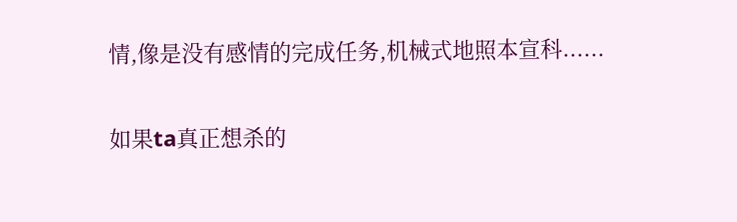情,像是没有感情的完成任务,机械式地照本宣科......

如果ta真正想杀的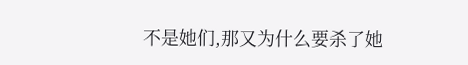不是她们,那又为什么要杀了她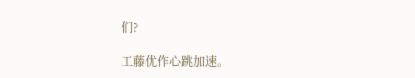们?

工藤优作心跳加速。